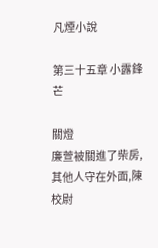凡煙小說

第三十五章 小露鋒芒

關燈
廉萱被關進了柴房,其他人守在外面,陳校尉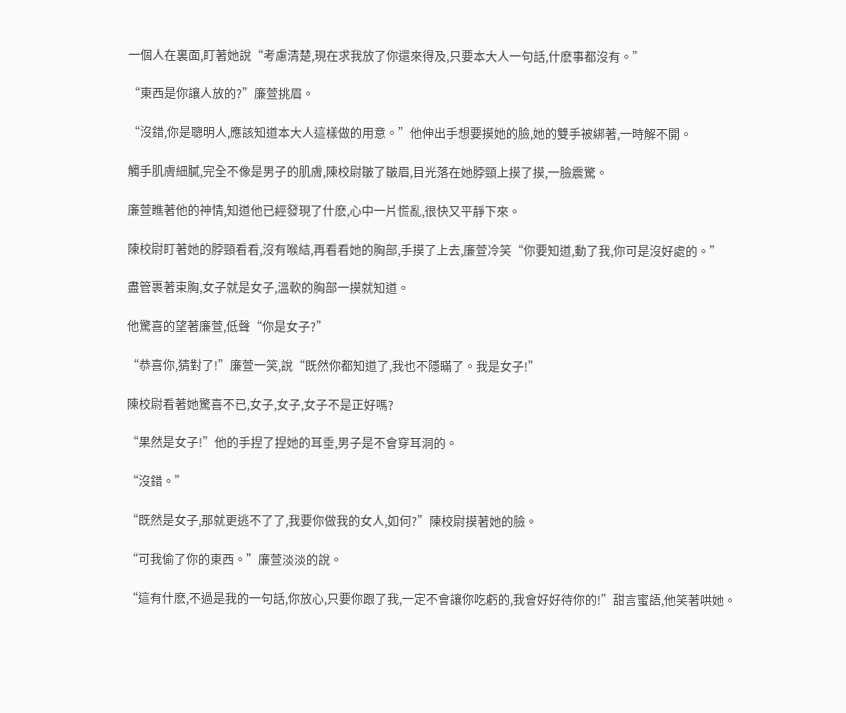一個人在裏面,盯著她說“考慮清楚,現在求我放了你還來得及,只要本大人一句話,什麽事都沒有。”

“東西是你讓人放的?”廉萱挑眉。

“沒錯,你是聰明人,應該知道本大人這樣做的用意。”他伸出手想要摸她的臉,她的雙手被綁著,一時解不開。

觸手肌膚細膩,完全不像是男子的肌膚,陳校尉皺了皺眉,目光落在她脖頸上摸了摸,一臉震驚。

廉萱瞧著他的神情,知道他已經發現了什麽,心中一片慌亂,很快又平靜下來。

陳校尉盯著她的脖頸看看,沒有喉結,再看看她的胸部,手摸了上去,廉萱冷笑“你要知道,動了我,你可是沒好處的。”

盡管裹著束胸,女子就是女子,溫軟的胸部一摸就知道。

他驚喜的望著廉萱,低聲“你是女子?”

“恭喜你,猜對了!”廉萱一笑,說“既然你都知道了,我也不隱瞞了。我是女子!”

陳校尉看著她驚喜不已,女子,女子,女子不是正好嗎?

“果然是女子!”他的手捏了捏她的耳垂,男子是不會穿耳洞的。

“沒錯。”

“既然是女子,那就更逃不了了,我要你做我的女人,如何?”陳校尉摸著她的臉。

“可我偷了你的東西。”廉萱淡淡的說。

“這有什麽,不過是我的一句話,你放心,只要你跟了我,一定不會讓你吃虧的,我會好好待你的!”甜言蜜語,他笑著哄她。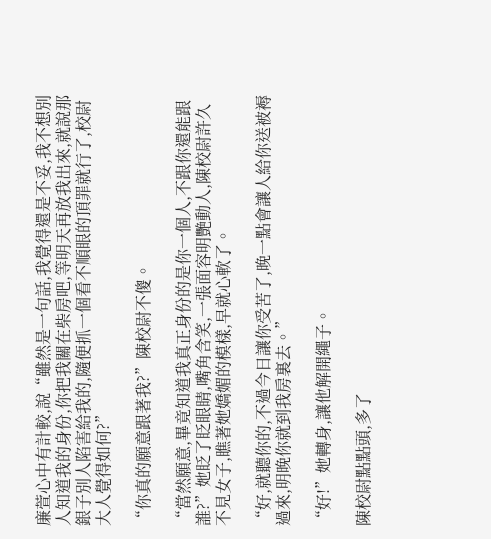廉萱心中有計較,說“雖然是一句話,我覺得還是不妥,我不想別人知道我的身份,你把我關在柴房吧,等明天再放我出來,就說那銀子別人陷害給我的,隨便抓一個看不順眼的頂罪就行了,校尉大人覺得如何?”

“你真的願意跟著我?”陳校尉不傻。

“當然願意,畢竟知道我真正身份的是你一個人,不跟你還能跟誰?”她眨了眨眼睛,嘴角含笑,一張面容明艷動人,陳校尉許久不見女子,瞧著她嬌媚的模樣,早就心軟了。

“好,就聽你的,不過今日讓你受苦了,晚一點會讓人給你送被褥過來,明晚你就到我房裏去。”

“好!”她轉身,讓他解開繩子。

陳校尉點點頭,多了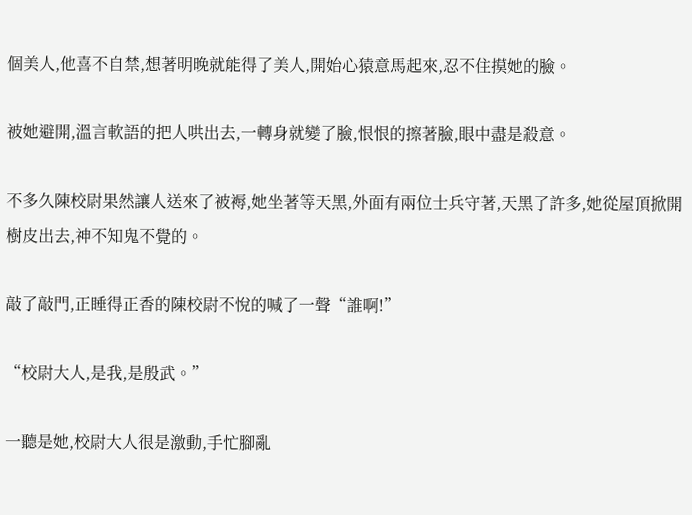個美人,他喜不自禁,想著明晚就能得了美人,開始心猿意馬起來,忍不住摸她的臉。

被她避開,溫言軟語的把人哄出去,一轉身就變了臉,恨恨的擦著臉,眼中盡是殺意。

不多久陳校尉果然讓人送來了被褥,她坐著等天黑,外面有兩位士兵守著,天黑了許多,她從屋頂掀開樹皮出去,神不知鬼不覺的。

敲了敲門,正睡得正香的陳校尉不悅的喊了一聲“誰啊!”

“校尉大人,是我,是殷武。”

一聽是她,校尉大人很是激動,手忙腳亂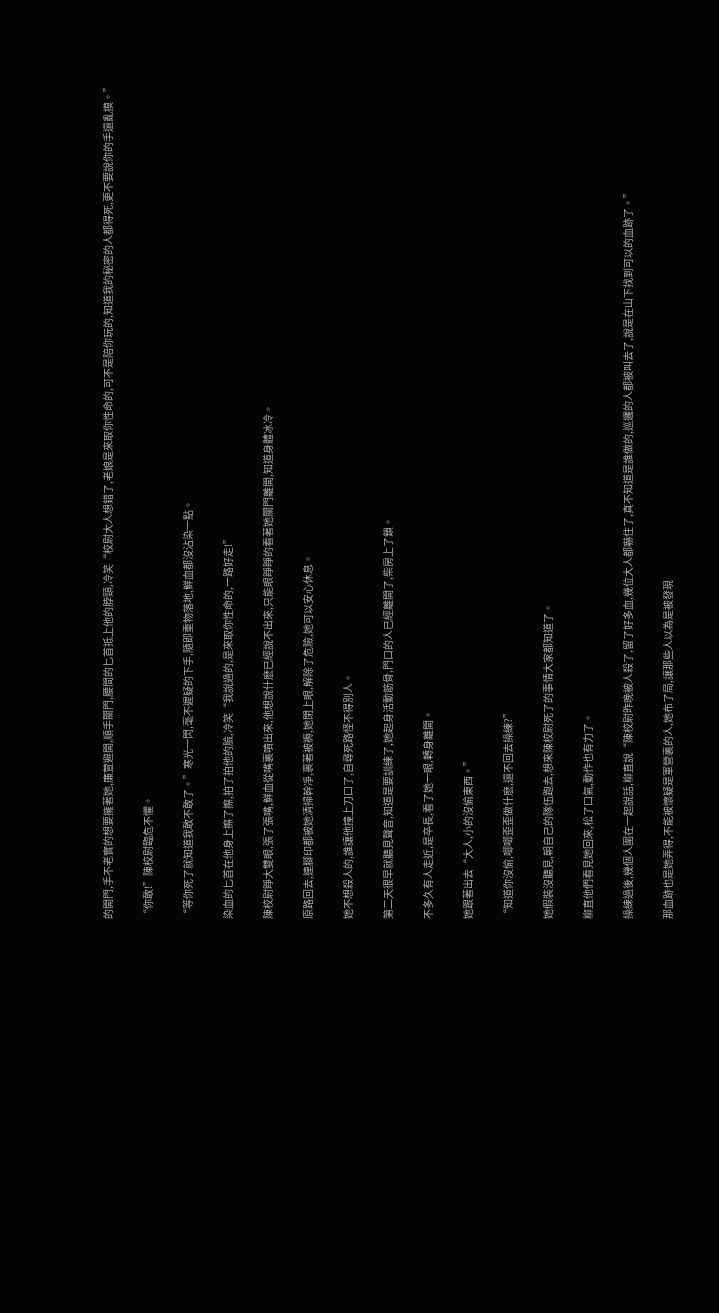的開門,手不老實的想要擁著她,廉萱避開,順手關門,腰間的匕首抵上他的脖頸,冷笑“校尉大人想錯了,老娘是來取你性命的,可不是陪你玩的,知道我的秘密的人都得死,更不要說你的手還亂摸。”

“你敢!”陳校尉臨危不懼。

“等你死了就知道我敢不敢了。”寒光一閃,毫不遲疑的下手,隨即重物落地,鮮血都沒沾染一點。

染血的匕首在他身上擦了擦,拍了拍他的臉,冷笑“我說過的,是來取你性命的,一路好走!”

陳校尉睜大雙眼,張了張嘴,鮮血從嘴裏噴出來,他想說什麽已經說不出來,只能眼睜睜的看著她關門離開,知道身體冰冷。

原路回去,連腳印都被她清掃幹凈,裹著被褥,她閉上眼,解除了危險,她可以安心休息。

她不想殺人的,誰讓他撞上刀口了,自尋死路怪不得別人。

第二天很早就聽見聲音,知道是要訓練了,她起身活動筋骨,門口的人已經離開了,柴房上了鎖。

不多久有人走近,是卒長,看了她一眼,轉身離開。

她跟著出去“大人,小的沒偷東西。”

“知道你沒偷,唧唧歪歪做什麽,還不回去操練?”

她假裝沒聽見,朝自己的隊伍跑去,想來陳校尉死了的事情大家都知道了。

柳直他們看見她回來,松了口氣,動作也有力了。

操練過後,幾個人圍在一起說話,柳直說“陳校尉昨晚被人殺了,留了好多血,幾位大人都嚇住了,真不知道是誰做的,巡邏的人都被叫去了,說是在山下找到可以的血跡了。”

那血跡也是她弄得,不能被懷疑是軍營裏的人,她布了局,讓那些人以為是被發現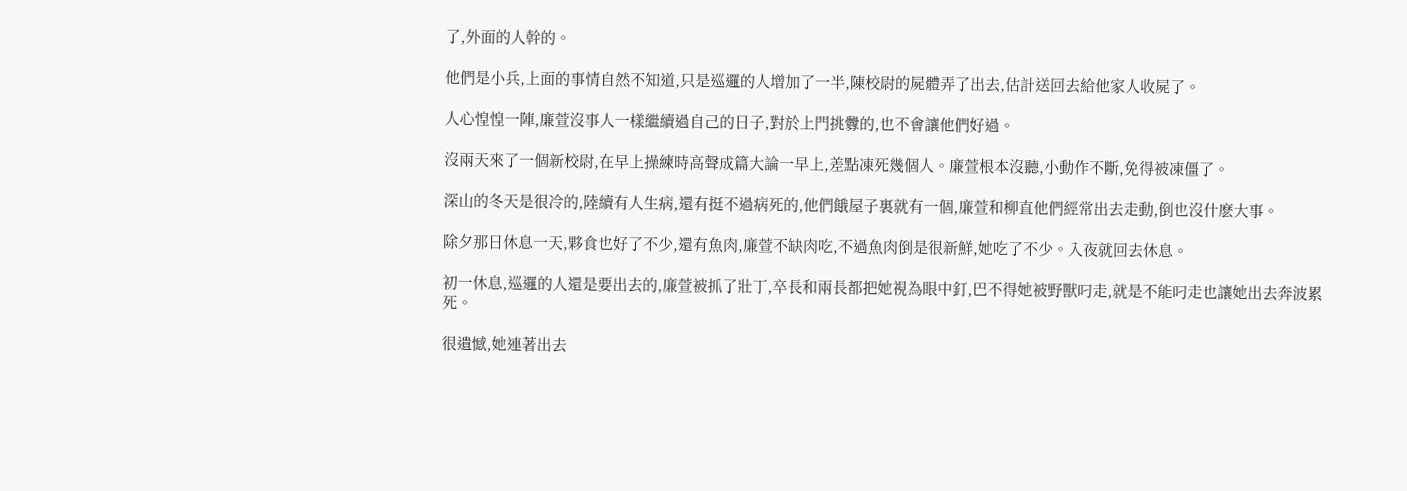了,外面的人幹的。

他們是小兵,上面的事情自然不知道,只是巡邏的人增加了一半,陳校尉的屍體弄了出去,估計送回去給他家人收屍了。

人心惶惶一陣,廉萱沒事人一樣繼續過自己的日子,對於上門挑釁的,也不會讓他們好過。

沒兩天來了一個新校尉,在早上操練時高聲成篇大論一早上,差點凍死幾個人。廉萱根本沒聽,小動作不斷,免得被凍僵了。

深山的冬天是很冷的,陸續有人生病,還有挺不過病死的,他們餓屋子裏就有一個,廉萱和柳直他們經常出去走動,倒也沒什麽大事。

除夕那日休息一天,夥食也好了不少,還有魚肉,廉萱不缺肉吃,不過魚肉倒是很新鮮,她吃了不少。入夜就回去休息。

初一休息,巡邏的人還是要出去的,廉萱被抓了壯丁,卒長和兩長都把她視為眼中釘,巴不得她被野獸叼走,就是不能叼走也讓她出去奔波累死。

很遺憾,她連著出去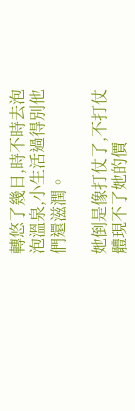轉悠了幾日,時不時去泡泡溫泉,小生活過得別他們還滋潤。

她倒是像打仗了,不打仗體現不了她的價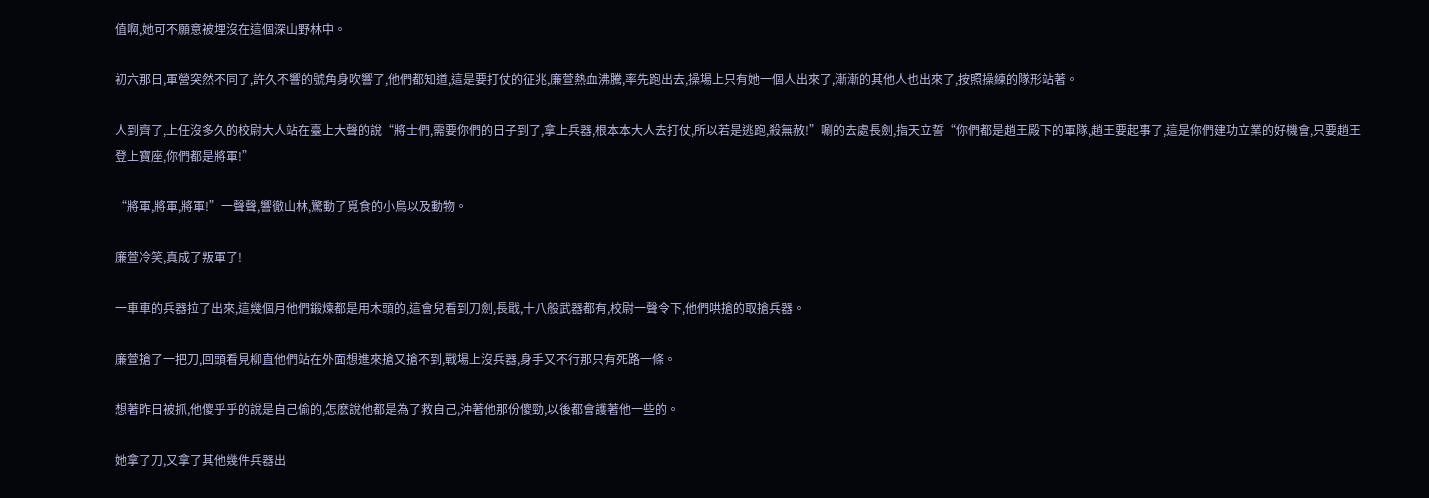值啊,她可不願意被埋沒在這個深山野林中。

初六那日,軍營突然不同了,許久不響的號角身吹響了,他們都知道,這是要打仗的征兆,廉萱熱血沸騰,率先跑出去,操場上只有她一個人出來了,漸漸的其他人也出來了,按照操練的隊形站著。

人到齊了,上任沒多久的校尉大人站在臺上大聲的說“將士們,需要你們的日子到了,拿上兵器,根本本大人去打仗,所以若是逃跑,殺無赦!”唰的去處長劍,指天立誓“你們都是趙王殿下的軍隊,趙王要起事了,這是你們建功立業的好機會,只要趙王登上寶座,你們都是將軍!”

“將軍,將軍,將軍!”一聲聲,響徹山林,驚動了覓食的小鳥以及動物。

廉萱冷笑,真成了叛軍了!

一車車的兵器拉了出來,這幾個月他們鍛煉都是用木頭的,這會兒看到刀劍,長戢,十八般武器都有,校尉一聲令下,他們哄搶的取搶兵器。

廉萱搶了一把刀,回頭看見柳直他們站在外面想進來搶又搶不到,戰場上沒兵器,身手又不行那只有死路一條。

想著昨日被抓,他傻乎乎的說是自己偷的,怎麽說他都是為了救自己,沖著他那份傻勁,以後都會護著他一些的。

她拿了刀,又拿了其他幾件兵器出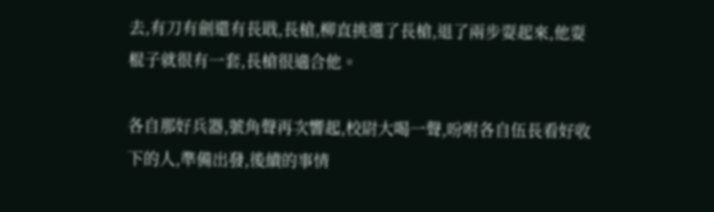去,有刀有劍還有長戢,長槍,柳直挑選了長槍,退了兩步耍起來,他耍棍子就很有一套,長槍很適合他。

各自那好兵器,號角聲再次響起,校尉大喝一聲,吩咐各自伍長看好收下的人,準備出發,後續的事情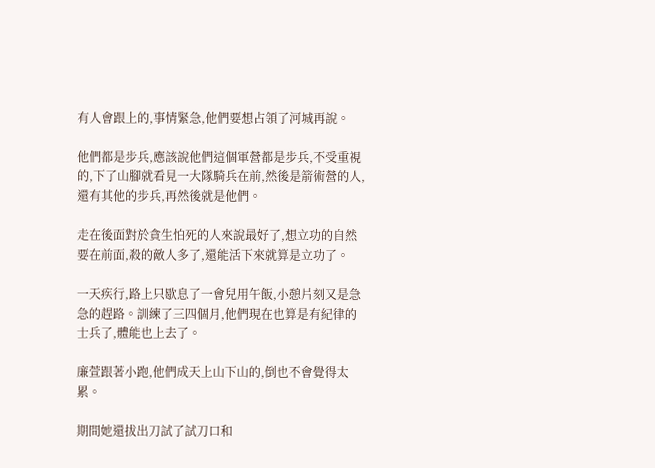有人會跟上的,事情緊急,他們要想占領了河城再說。

他們都是步兵,應該說他們這個軍營都是步兵,不受重視的,下了山腳就看見一大隊騎兵在前,然後是箭術營的人,還有其他的步兵,再然後就是他們。

走在後面對於貪生怕死的人來說最好了,想立功的自然要在前面,殺的敵人多了,還能活下來就算是立功了。

一天疾行,路上只歇息了一會兒用午飯,小憩片刻又是急急的趕路。訓練了三四個月,他們現在也算是有紀律的士兵了,體能也上去了。

廉萱跟著小跑,他們成天上山下山的,倒也不會覺得太累。

期間她還拔出刀試了試刀口和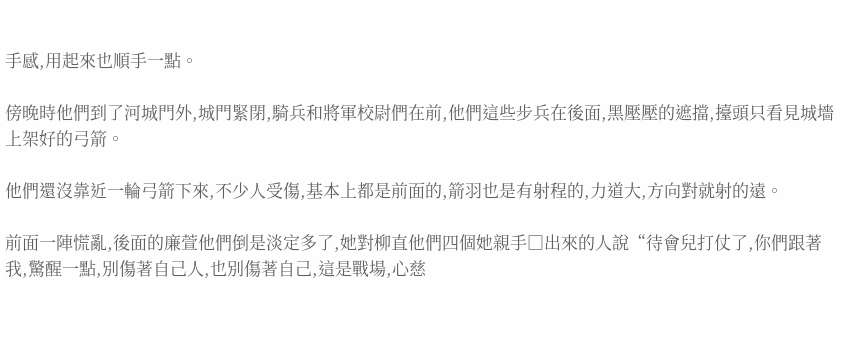手感,用起來也順手一點。

傍晚時他們到了河城門外,城門緊閉,騎兵和將軍校尉們在前,他們這些步兵在後面,黑壓壓的遮擋,擡頭只看見城墻上架好的弓箭。

他們還沒靠近一輪弓箭下來,不少人受傷,基本上都是前面的,箭羽也是有射程的,力道大,方向對就射的遠。

前面一陣慌亂,後面的廉萱他們倒是淡定多了,她對柳直他們四個她親手□出來的人說“待會兒打仗了,你們跟著我,驚醒一點,別傷著自己人,也別傷著自己,這是戰場,心慈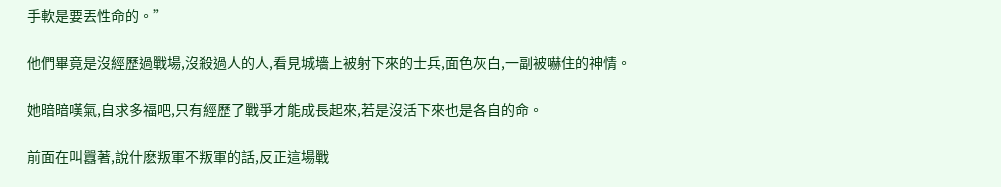手軟是要丟性命的。”

他們畢竟是沒經歷過戰場,沒殺過人的人,看見城墻上被射下來的士兵,面色灰白,一副被嚇住的神情。

她暗暗嘆氣,自求多福吧,只有經歷了戰爭才能成長起來,若是沒活下來也是各自的命。

前面在叫囂著,說什麽叛軍不叛軍的話,反正這場戰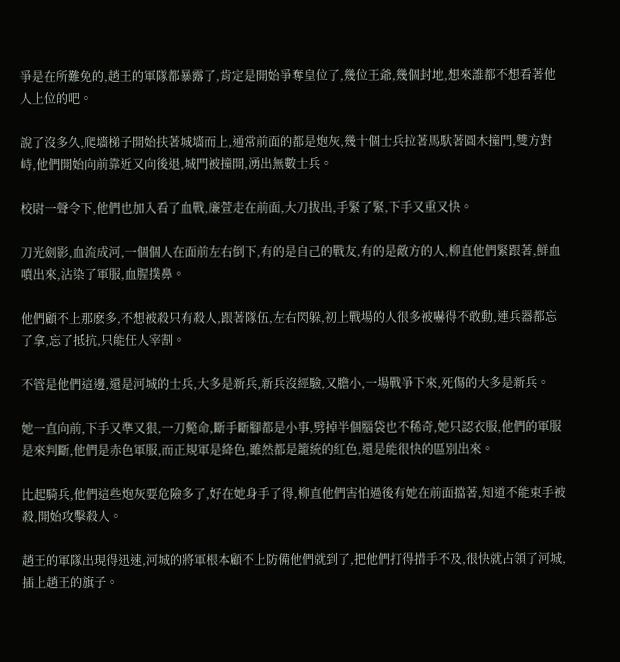爭是在所難免的,趙王的軍隊都暴露了,肯定是開始爭奪皇位了,幾位王爺,幾個封地,想來誰都不想看著他人上位的吧。

說了沒多久,爬墻梯子開始扶著城墻而上,通常前面的都是炮灰,幾十個士兵拉著馬馱著圓木撞門,雙方對峙,他們開始向前靠近又向後退,城門被撞開,湧出無數士兵。

校尉一聲令下,他們也加入看了血戰,廉萱走在前面,大刀拔出,手緊了緊,下手又重又快。

刀光劍影,血流成河,一個個人在面前左右倒下,有的是自己的戰友,有的是敵方的人,柳直他們緊跟著,鮮血噴出來,沾染了軍服,血腥撲鼻。

他們顧不上那麽多,不想被殺只有殺人,跟著隊伍,左右閃躲,初上戰場的人很多被嚇得不敢動,連兵器都忘了拿,忘了抵抗,只能任人宰割。

不管是他們這邊,還是河城的士兵,大多是新兵,新兵沒經驗,又膽小,一場戰爭下來,死傷的大多是新兵。

她一直向前,下手又準又狠,一刀斃命,斷手斷腳都是小事,劈掉半個腦袋也不稀奇,她只認衣服,他們的軍服是來判斷,他們是赤色軍服,而正規軍是絳色,雖然都是籠統的紅色,還是能很快的區別出來。

比起騎兵,他們這些炮灰要危險多了,好在她身手了得,柳直他們害怕過後有她在前面擋著,知道不能束手被殺,開始攻擊殺人。

趙王的軍隊出現得迅速,河城的將軍根本顧不上防備他們就到了,把他們打得措手不及,很快就占領了河城,插上趙王的旗子。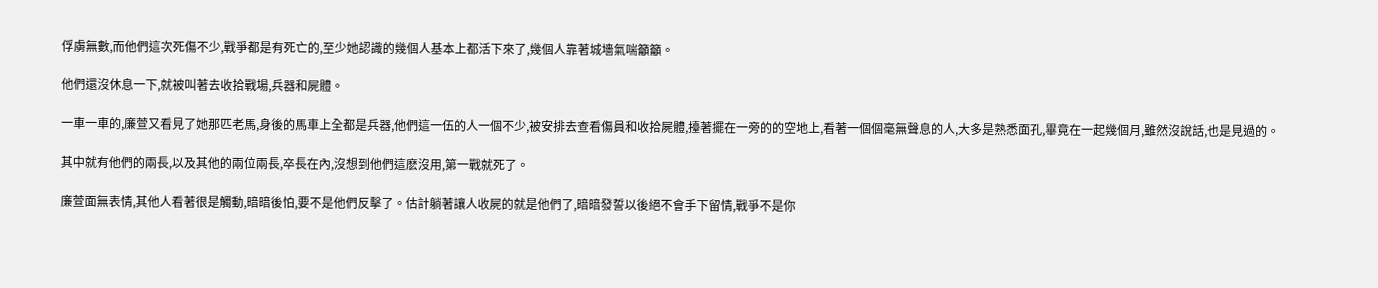俘虜無數,而他們這次死傷不少,戰爭都是有死亡的,至少她認識的幾個人基本上都活下來了,幾個人靠著城墻氣喘籲籲。

他們還沒休息一下,就被叫著去收拾戰場,兵器和屍體。

一車一車的,廉萱又看見了她那匹老馬,身後的馬車上全都是兵器,他們這一伍的人一個不少,被安排去查看傷員和收拾屍體,擡著擺在一旁的的空地上,看著一個個毫無聲息的人,大多是熟悉面孔,畢竟在一起幾個月,雖然沒說話,也是見過的。

其中就有他們的兩長,以及其他的兩位兩長,卒長在內,沒想到他們這麽沒用,第一戰就死了。

廉萱面無表情,其他人看著很是觸動,暗暗後怕,要不是他們反擊了。估計躺著讓人收屍的就是他們了,暗暗發誓以後絕不會手下留情,戰爭不是你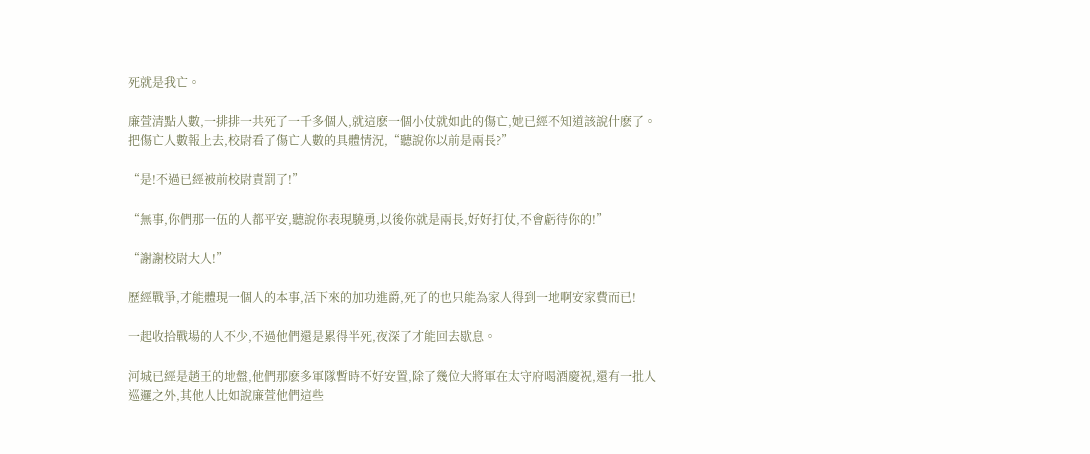死就是我亡。

廉萱清點人數,一排排一共死了一千多個人,就這麽一個小仗就如此的傷亡,她已經不知道該說什麽了。把傷亡人數報上去,校尉看了傷亡人數的具體情況,“聽說你以前是兩長?”

“是!不過已經被前校尉責罰了!”

“無事,你們那一伍的人都平安,聽說你表現驍勇,以後你就是兩長,好好打仗,不會虧待你的!”

“謝謝校尉大人!”

歷經戰爭,才能體現一個人的本事,活下來的加功進爵,死了的也只能為家人得到一地啊安家費而已!

一起收拾戰場的人不少,不過他們還是累得半死,夜深了才能回去歇息。

河城已經是趙王的地盤,他們那麽多軍隊暫時不好安置,除了幾位大將軍在太守府喝酒慶祝,還有一批人巡邏之外,其他人比如說廉萱他們這些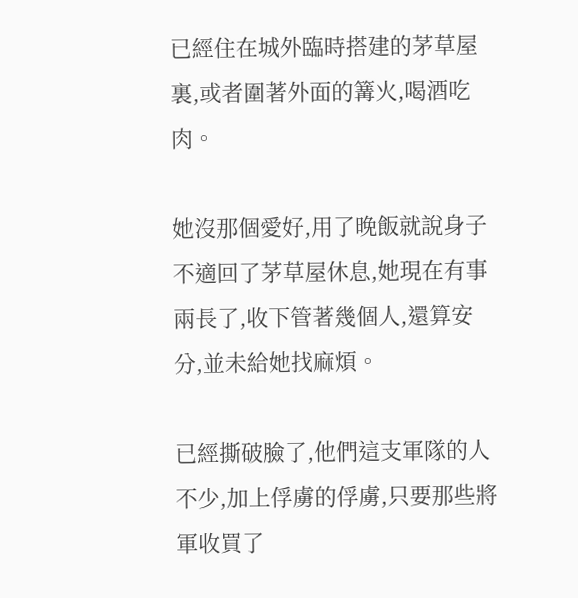已經住在城外臨時搭建的茅草屋裏,或者圍著外面的篝火,喝酒吃肉。

她沒那個愛好,用了晚飯就說身子不適回了茅草屋休息,她現在有事兩長了,收下管著幾個人,還算安分,並未給她找麻煩。

已經撕破臉了,他們這支軍隊的人不少,加上俘虜的俘虜,只要那些將軍收買了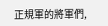正規軍的將軍們,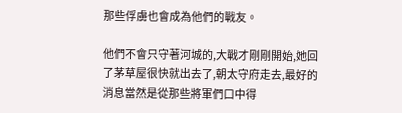那些俘虜也會成為他們的戰友。

他們不會只守著河城的,大戰才剛剛開始,她回了茅草屋很快就出去了,朝太守府走去,最好的消息當然是從那些將軍們口中得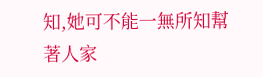知,她可不能一無所知幫著人家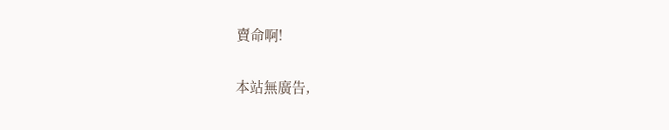賣命啊!

本站無廣告,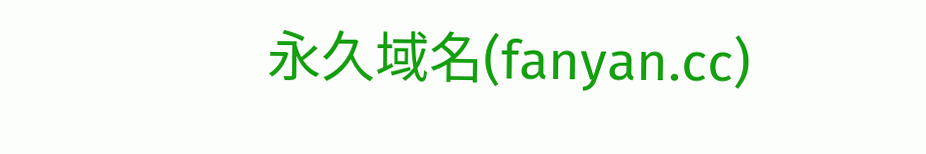永久域名(fanyan.cc)